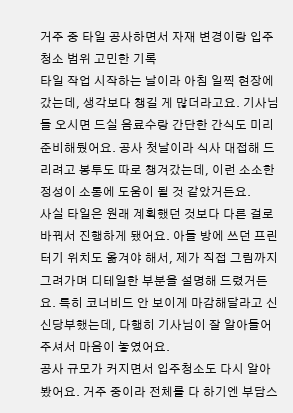거주 중 타일 공사하면서 자재 변경이랑 입주청소 범위 고민한 기록
타일 작업 시작하는 날이라 아침 일찍 현장에 갔는데, 생각보다 챙길 게 많더라고요. 기사님들 오시면 드실 음료수랑 간단한 간식도 미리 준비해뒀어요. 공사 첫날이라 식사 대접해 드리려고 봉투도 따로 챙겨갔는데, 이런 소소한 정성이 소통에 도움이 될 것 같았거든요.
사실 타일은 원래 계획했던 것보다 다른 걸로 바꿔서 진행하게 됐어요. 아들 방에 쓰던 프린터기 위치도 옮겨야 해서, 제가 직접 그림까지 그려가며 디테일한 부분을 설명해 드렸거든요. 특히 코너비드 안 보이게 마감해달라고 신신당부했는데, 다행히 기사님이 잘 알아들어 주셔서 마음이 놓였어요.
공사 규모가 커지면서 입주청소도 다시 알아봤어요. 거주 중이라 전체를 다 하기엔 부담스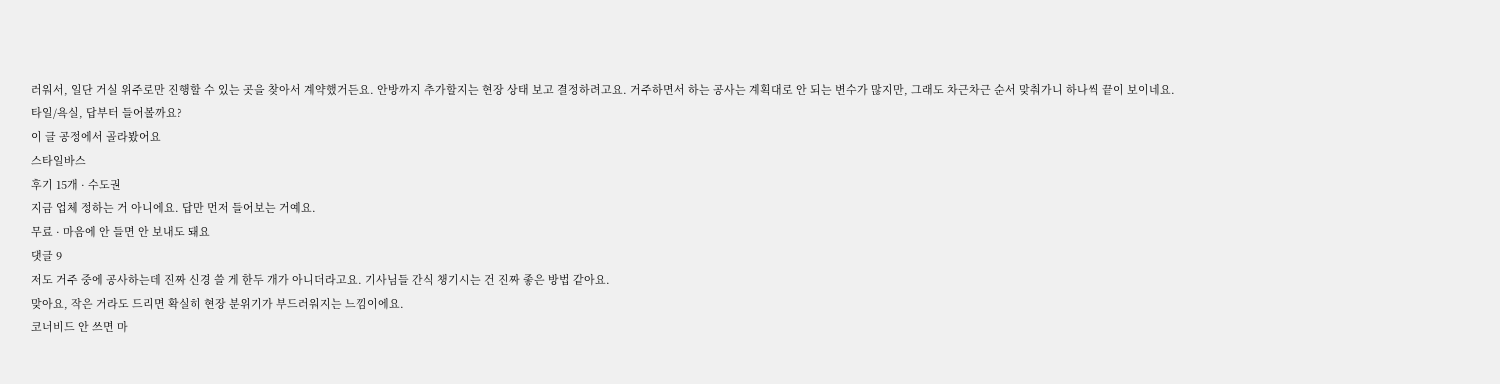러워서, 일단 거실 위주로만 진행할 수 있는 곳을 찾아서 계약했거든요. 안방까지 추가할지는 현장 상태 보고 결정하려고요. 거주하면서 하는 공사는 계획대로 안 되는 변수가 많지만, 그래도 차근차근 순서 맞춰가니 하나씩 끝이 보이네요.
타일/욕실, 답부터 들어볼까요?
이 글 공정에서 골라봤어요
스타일바스
후기 15개 · 수도권
지금 업체 정하는 거 아니에요. 답만 먼저 들어보는 거예요.
무료 · 마음에 안 들면 안 보내도 돼요
댓글 9
저도 거주 중에 공사하는데 진짜 신경 쓸 게 한두 개가 아니더라고요. 기사님들 간식 챙기시는 건 진짜 좋은 방법 같아요.
맞아요, 작은 거라도 드리면 확실히 현장 분위기가 부드러워지는 느낌이에요.
코너비드 안 쓰면 마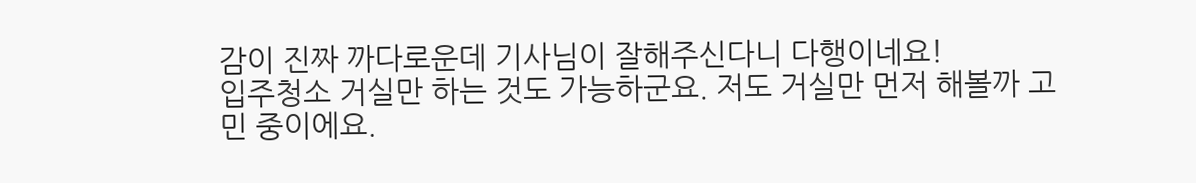감이 진짜 까다로운데 기사님이 잘해주신다니 다행이네요!
입주청소 거실만 하는 것도 가능하군요. 저도 거실만 먼저 해볼까 고민 중이에요.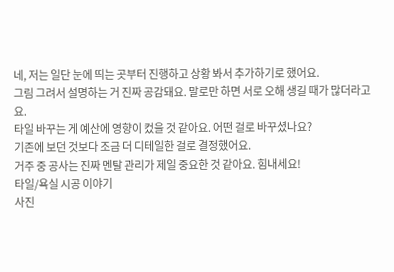네, 저는 일단 눈에 띄는 곳부터 진행하고 상황 봐서 추가하기로 했어요.
그림 그려서 설명하는 거 진짜 공감돼요. 말로만 하면 서로 오해 생길 때가 많더라고요.
타일 바꾸는 게 예산에 영향이 컸을 것 같아요. 어떤 걸로 바꾸셨나요?
기존에 보던 것보다 조금 더 디테일한 걸로 결정했어요.
거주 중 공사는 진짜 멘탈 관리가 제일 중요한 것 같아요. 힘내세요!
타일/욕실 시공 이야기
사진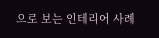으로 보는 인테리어 사례